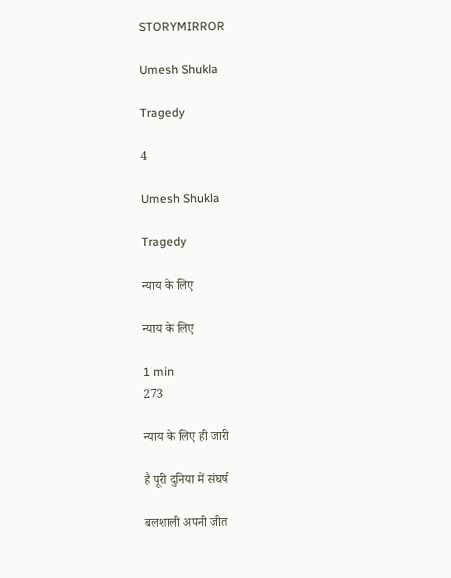STORYMIRROR

Umesh Shukla

Tragedy

4

Umesh Shukla

Tragedy

न्याय के लिए

न्याय के लिए

1 min
273

न्याय के लिए ही जारी

है पूरी दुनिया में संघर्ष

बलशाली अपनी जीत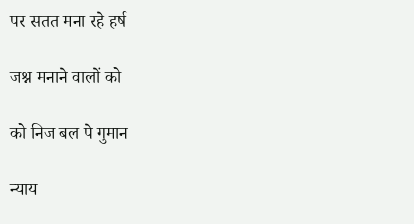पर सतत मना रहे हर्ष

जश्न मनाने वालों को

को निज बल पे गुमान

न्याय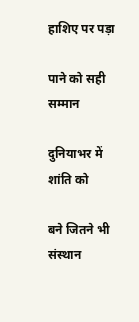हाशिए पर पड़ा

पाने को सही सम्मान

दुनियाभर में शांति को

बने जितने भी संस्थान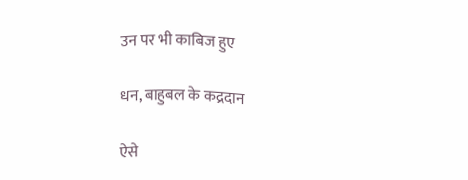उन पर भी काबिज हुए

धन, बाहुबल के कद्रदान

ऐसे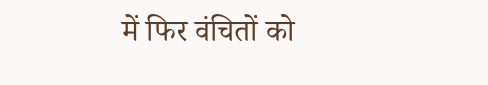में फिर वंचितों को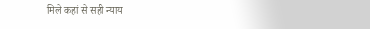मिले कहां से सही न्याय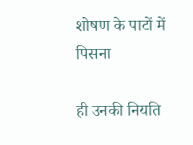शोषण के पाटों में पिसना

ही उनकी नियति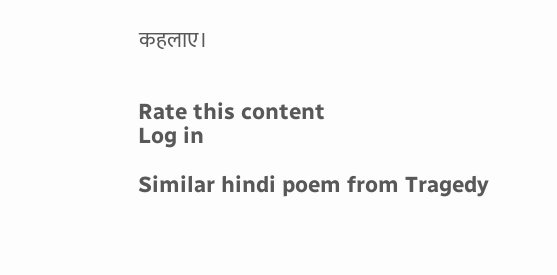कहलाए।


Rate this content
Log in

Similar hindi poem from Tragedy